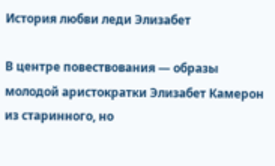История любви леди Элизабет

В центре повествования — образы молодой аристократки Элизабет Камерон из старинного, но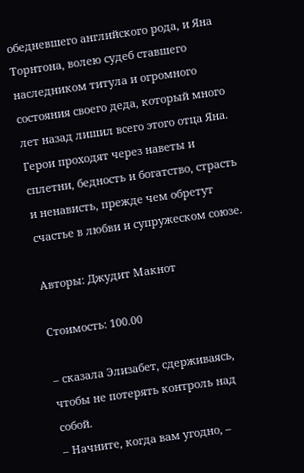обедневшего английского рода, и Яна Торнтона, волею судеб ставшего наследником титула и огромного состояния своего деда, который много лет назад лишил всего этого отца Яна. Герои проходят через наветы и сплетни, бедность и богатство, страсть и ненависть, прежде чем обретут счастье в любви и супружеском союзе.

Авторы: Джудит Макнот

Стоимость: 100.00

– сказала Элизабет, сдерживаясь, чтобы не потерять контроль над собой.
– Начните, когда вам угодно, –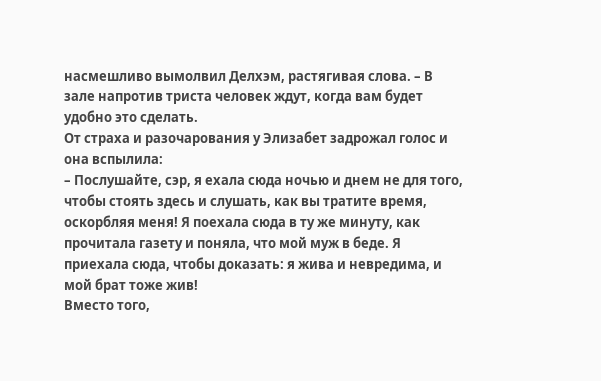насмешливо вымолвил Делхэм, растягивая слова. – В зале напротив триста человек ждут, когда вам будет удобно это сделать.
От страха и разочарования у Элизабет задрожал голос и она вспылила:
– Послушайте, сэр, я ехала сюда ночью и днем не для того, чтобы стоять здесь и слушать, как вы тратите время, оскорбляя меня! Я поехала сюда в ту же минуту, как прочитала газету и поняла, что мой муж в беде. Я приехала сюда, чтобы доказать: я жива и невредима, и мой брат тоже жив!
Вместо того,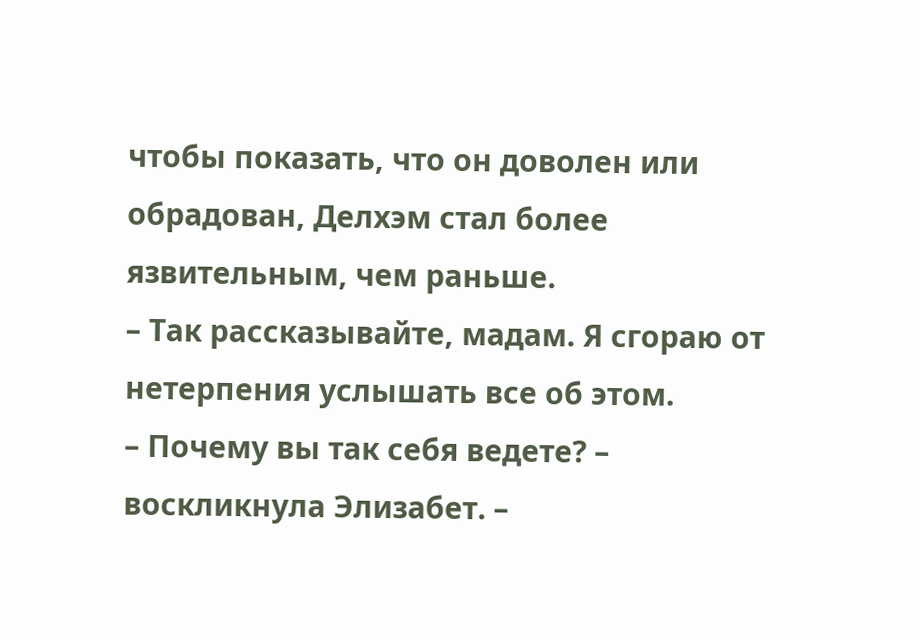чтобы показать, что он доволен или обрадован, Делхэм стал более язвительным, чем раньше.
– Так рассказывайте, мадам. Я сгораю от нетерпения услышать все об этом.
– Почему вы так себя ведете? – воскликнула Элизабет. –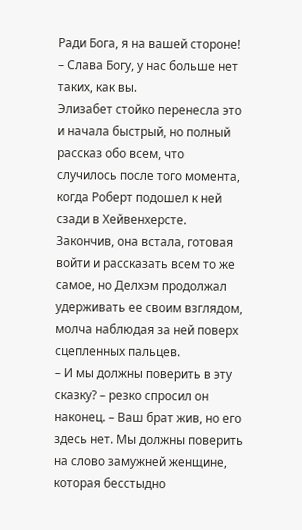Ради Бога, я на вашей стороне!
– Слава Богу, у нас больше нет таких, как вы.
Элизабет стойко перенесла это и начала быстрый, но полный рассказ обо всем, что случилось после того момента, когда Роберт подошел к ней сзади в Хейвенхерсте. Закончив, она встала, готовая войти и рассказать всем то же самое, но Делхэм продолжал удерживать ее своим взглядом, молча наблюдая за ней поверх сцепленных пальцев.
– И мы должны поверить в эту сказку? – резко спросил он наконец. – Ваш брат жив, но его здесь нет. Мы должны поверить на слово замужней женщине, которая бесстыдно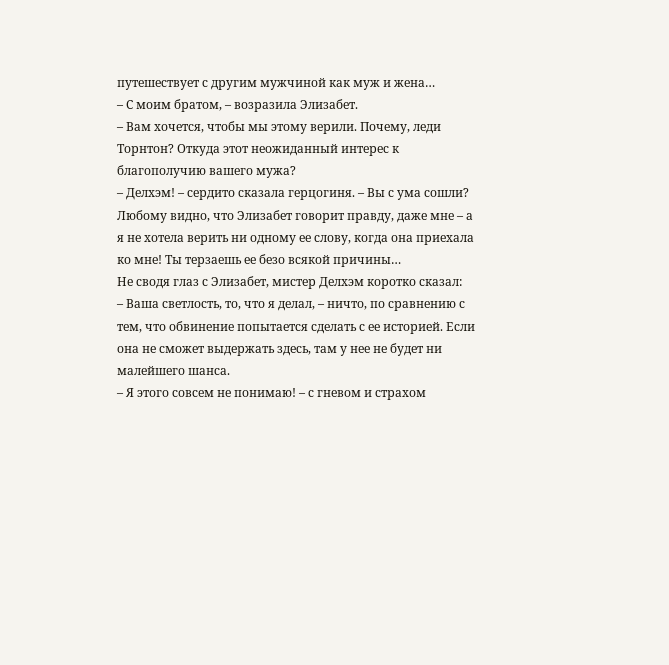путешествует с другим мужчиной как муж и жена…
– С моим братом, – возразила Элизабет.
– Вам хочется, чтобы мы этому верили. Почему, леди Торнтон? Откуда этот неожиданный интерес к благополучию вашего мужа?
– Делхэм! – сердито сказала герцогиня. – Вы с ума сошли? Любому видно, что Элизабет говорит правду, даже мне – а я не хотела верить ни одному ее слову, когда она приехала ко мне! Ты терзаешь ее безо всякой причины…
Не сводя глаз с Элизабет, мистер Делхэм коротко сказал:
– Ваша светлость, то, что я делал, – ничто, по сравнению с тем, что обвинение попытается сделать с ее историей. Если она не сможет выдержать здесь, там у нее не будет ни малейшего шанса.
– Я этого совсем не понимаю! – с гневом и страхом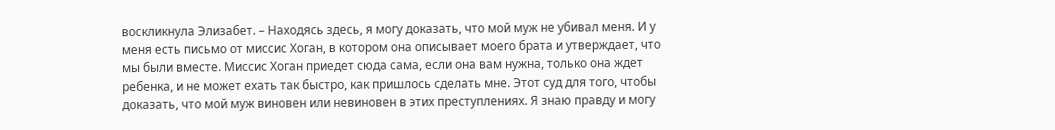воскликнула Элизабет. – Находясь здесь, я могу доказать, что мой муж не убивал меня. И у меня есть письмо от миссис Хоган, в котором она описывает моего брата и утверждает, что мы были вместе. Миссис Хоган приедет сюда сама, если она вам нужна, только она ждет ребенка, и не может ехать так быстро, как пришлось сделать мне. Этот суд для того, чтобы доказать, что мой муж виновен или невиновен в этих преступлениях. Я знаю правду и могу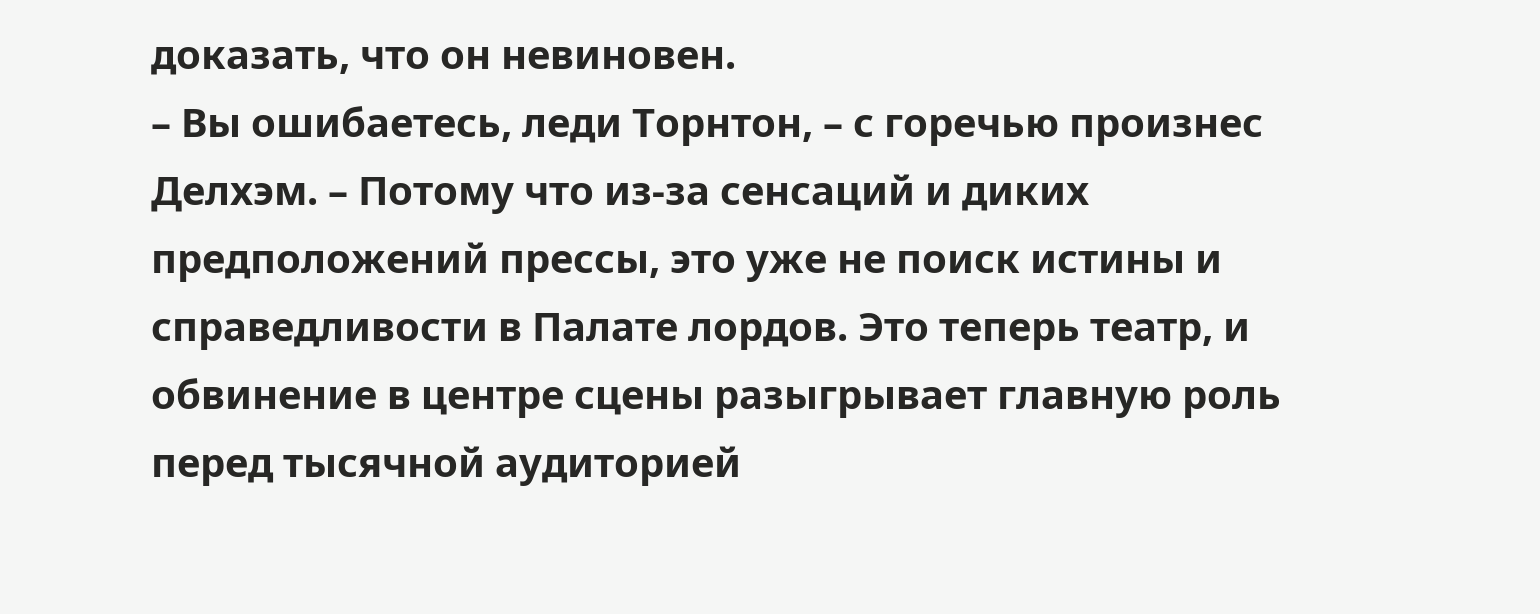доказать, что он невиновен.
– Вы ошибаетесь, леди Торнтон, – с горечью произнес Делхэм. – Потому что из-за сенсаций и диких предположений прессы, это уже не поиск истины и справедливости в Палате лордов. Это теперь театр, и обвинение в центре сцены разыгрывает главную роль перед тысячной аудиторией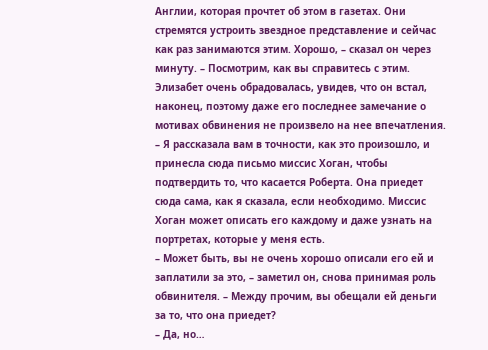Англии, которая прочтет об этом в газетах. Они стремятся устроить звездное представление и сейчас как раз занимаются этим. Хорошо, – сказал он через минуту. – Посмотрим, как вы справитесь с этим.
Элизабет очень обрадовалась, увидев, что он встал, наконец, поэтому даже его последнее замечание о мотивах обвинения не произвело на нее впечатления.
– Я рассказала вам в точности, как это произошло, и принесла сюда письмо миссис Хоган, чтобы подтвердить то, что касается Роберта. Она приедет сюда сама, как я сказала, если необходимо. Миссис Хоган может описать его каждому и даже узнать на портретах, которые у меня есть.
– Может быть, вы не очень хорошо описали его ей и заплатили за это, – заметил он, снова принимая роль обвинителя. – Между прочим, вы обещали ей деньги за то, что она приедет?
– Да, но…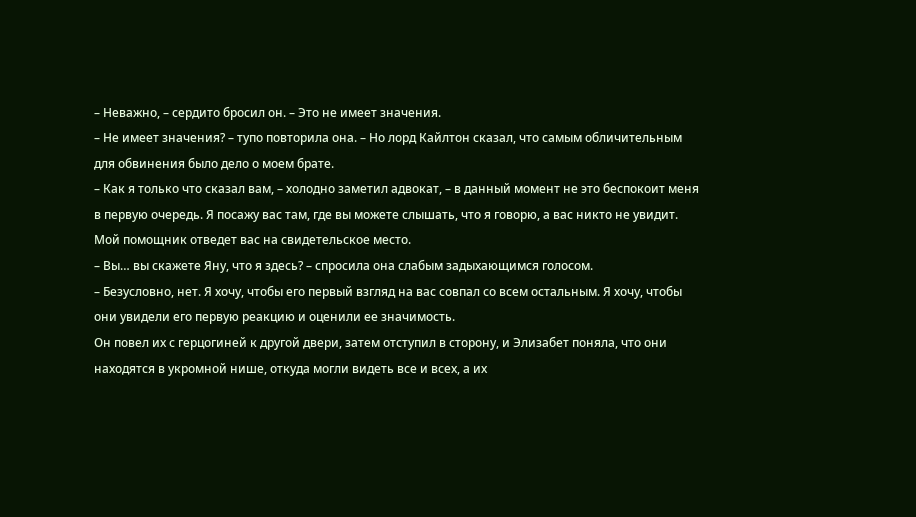– Неважно, – сердито бросил он. – Это не имеет значения.
– Не имеет значения? – тупо повторила она. – Но лорд Кайлтон сказал, что самым обличительным для обвинения было дело о моем брате.
– Как я только что сказал вам, – холодно заметил адвокат, – в данный момент не это беспокоит меня в первую очередь. Я посажу вас там, где вы можете слышать, что я говорю, а вас никто не увидит. Мой помощник отведет вас на свидетельское место.
– Вы… вы скажете Яну, что я здесь? – спросила она слабым задыхающимся голосом.
– Безусловно, нет. Я хочу, чтобы его первый взгляд на вас совпал со всем остальным. Я хочу, чтобы они увидели его первую реакцию и оценили ее значимость.
Он повел их с герцогиней к другой двери, затем отступил в сторону, и Элизабет поняла, что они находятся в укромной нише, откуда могли видеть все и всех, а их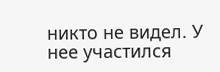никто не видел. У нее участился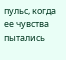пульс, когда ее чувства пытались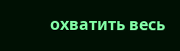охватить весь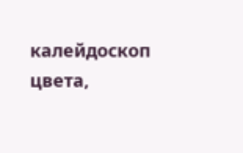калейдоскоп цвета,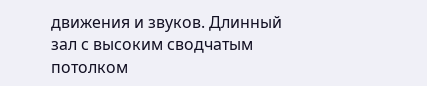движения и звуков. Длинный зал с высоким сводчатым потолком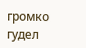громко гудел